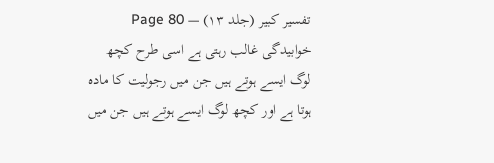تفسیر کبیر (جلد ۱۳) — Page 80
خوابیدگی غالب رہتی ہے اسی طرح کچھ لوگ ایسے ہوتے ہیں جن میں رجولیت کا مادہ ہوتا ہے اور کچھ لوگ ایسے ہوتے ہیں جن میں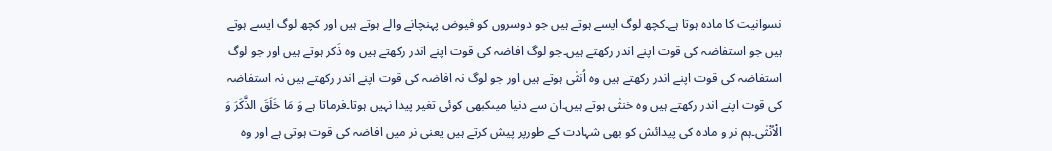نسوانیت کا مادہ ہوتا ہے۔کچھ لوگ ایسے ہوتے ہیں جو دوسروں کو فیوض پہنچانے والے ہوتے ہیں اور کچھ لوگ ایسے ہوتے ہیں جو استفاضہ کی قوت اپنے اندر رکھتے ہیں۔جو لوگ افاضہ کی قوت اپنے اندر رکھتے ہیں وہ ذَکر ہوتے ہیں اور جو لوگ استفاضہ کی قوت اپنے اندر رکھتے ہیں وہ اُنثٰی ہوتے ہیں اور جو لوگ نہ افاضہ کی قوت اپنے اندر رکھتے ہیں نہ استفاضہ کی قوت اپنے اندر رکھتے ہیں وہ خنثٰی ہوتے ہیں۔ان سے دنیا میںکبھی کوئی تغیر پیدا نہیں ہوتا۔فرماتا ہے وَ مَا خَلَقَ الذَّكَرَ وَ الْاُنْثٰى۔ہم نر و مادہ کی پیدائش کو بھی شہادت کے طورپر پیش کرتے ہیں یعنی نر میں افاضہ کی قوت ہوتی ہے اور وہ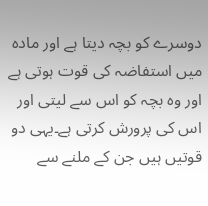دوسرے کو بچہ دیتا ہے اور مادہ میں استفاضہ کی قوت ہوتی ہے اور وہ بچہ کو اس سے لیتی اور اس کی پرورش کرتی ہے۔یہی دو قوتیں ہیں جن کے ملنے سے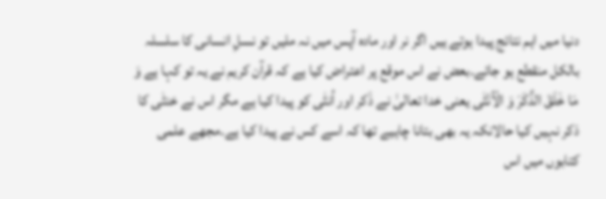دنیا میں اہم نتائج پیدا ہوتے ہیں اگر نر اور مادہ آپس میں نہ ملیں تو نسلِ انسانی کا سلسلہ بالکل منقطع ہو جائے۔بعض نے اس موقع پر اعتراض کیا ہے کہ قرآن کریم نے یہ تو کہا ہے وَ مَا خَلَقَ الذَّكَرَ وَ الْاُنْثٰى یعنی خدا تعالیٰ نے ذَکر اور اُنثٰی کو پیدا کیا ہے مگر اس نے خنثٰی کا ذکر نہیں کیا حالانکہ یہ بھی بتانا چاہیے تھا کہ اسے کس نے پیدا کیا ہے۔مجھے علمی کتابوں میں اس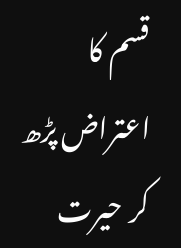قسم کا اعتراض پڑھ کر حیرت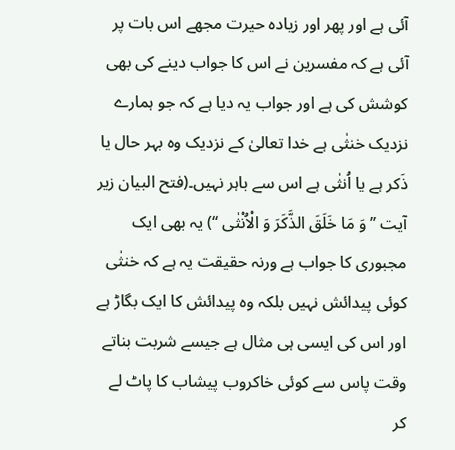آئی ہے اور پھر اور زیادہ حیرت مجھے اس بات پر آئی ہے کہ مفسرین نے اس کا جواب دینے کی بھی کوشش کی ہے اور جواب یہ دیا ہے کہ جو ہمارے نزدیک خنثٰی ہے خدا تعالیٰ کے نزدیک وہ بہر حال یا ذَکر ہے یا اُنثٰی ہے اس سے باہر نہیں۔(فتح البیان زیر آیت ’’وَ مَا خَلَقَ الذَّكَرَ وَ الْاُنْثٰى ‘‘) یہ بھی ایک مجبوری کا جواب ہے ورنہ حقیقت یہ ہے کہ خنثٰی کوئی پیدائش نہیں بلکہ وہ پیدائش کا ایک بگاڑ ہے اور اس کی ایسی ہی مثال ہے جیسے شربت بناتے وقت پاس سے کوئی خاکروب پیشاب کا پاٹ لے کر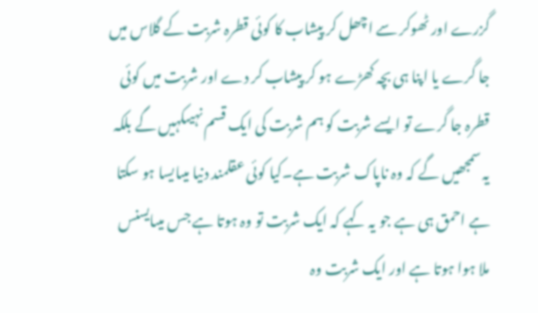گزرے اور ٹھوکر سے اچھل کر پیشاب کا کوئی قطرہ شربت کے گلاس میں جا گرے یا اپنا ہی بچہ کھڑے ہو کر پیشاب کر دے اور شربت میں کوئی قطرہ جا گرے تو ایسے شربت کو ہم شربت کی ایک قسم نہیںکہیں گے بلکہ یہ سمجھیں گے کہ وہ ناپاک شربت ہے۔کیا کوئی عقلمند دنیا میںایسا ہو سکتا ہے احمق ہی ہے جو یہ کہے کہ ایک شربت تو وہ ہوتا ہے جس میںایسنس ملا ہوا ہوتا ہے اور ایک شربت وہ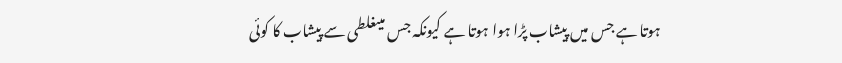ہوتا ہے جس میں پیشاب پڑا ہوا ہوتا ہے کیونکہ جس میںغلطی سے پیشاب کا کوئی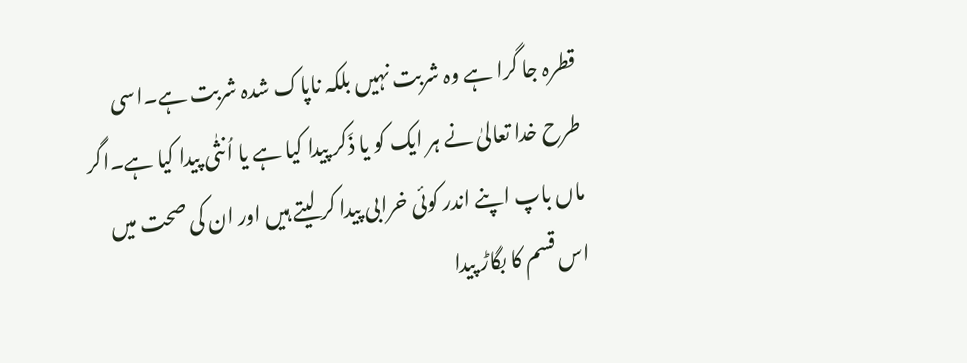قطرہ جا گرا ہے وہ شربت نہیں بلکہ ناپاک شدہ شربت ہے۔اسی طرح خدا تعالیٰ نے ہر ایک کو یا ذَکر پیدا کیا ہے یا اُنثٰی پیدا کیا ہے۔اگر ماں باپ اپنے اندر کوئی خرابی پیدا کر لیتے ہیں اور ان کی صحت میں اس قسم کا بگاڑ پیدا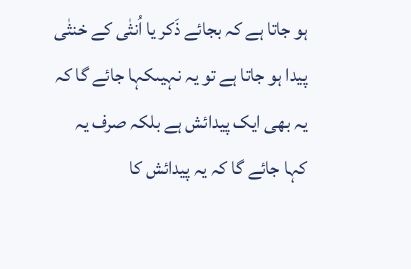ہو جاتا ہے کہ بجائے ذَکر یا اُنثٰی کے خنثٰی پیدا ہو جاتا ہے تو یہ نہیںکہا جائے گا کہ یہ بھی ایک پیدائش ہے بلکہ صرف یہ کہا جائے گا کہ یہ پیدائش کا